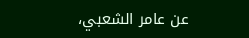عن عامر الشعبي،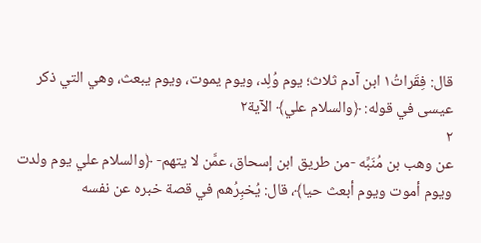قال: فِقَراتُ١ ابن آدم ثلاث؛ يوم وُلِد، ويوم يموت، ويوم يبعث، وهي التي ذكر عيسى في قوله: ﴿والسلام علي﴾ الآية٢
٢
عن وهب بن مُنَبِّه -من طريق ابن إسحاق، عمَّن لا يتهم- ﴿والسلام علي يوم ولدت ويوم أموت ويوم أبعث حيا﴾، قال: يُخبِرُهم في قصة خبره عن نفسه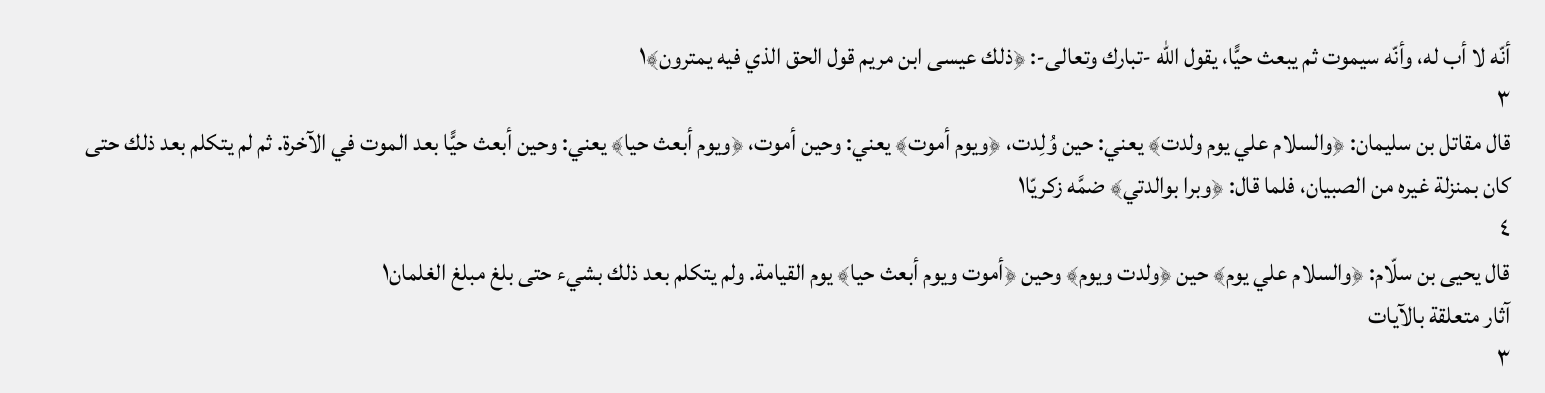أنّه لا أب له، وأنّه سيموت ثم يبعث حيًّا، يقول الله -تبارك وتعالى-: ﴿ذلك عيسى ابن مريم قول الحق الذي فيه يمترون﴾١
٣
قال مقاتل بن سليمان: ﴿والسلام علي يوم ولدت﴾ يعني: حين وُلِدت، ﴿ويوم أموت﴾ يعني: وحين أموت، ﴿ويوم أبعث حيا﴾ يعني: وحين أبعث حيًّا بعد الموت في الآخرة. ثم لم يتكلم بعد ذلك حتى كان بمنزلة غيره من الصبيان، فلما قال: ﴿وبرا بوالدتي﴾ ضمَّه زكريّا١
٤
قال يحيى بن سلّام: ﴿والسلام علي يوم﴾ حين ﴿ولدت ويوم﴾ وحين ﴿أموت ويوم أبعث حيا﴾ يوم القيامة. ولم يتكلم بعد ذلك بشيء حتى بلغ مبلغ الغلمان١
آثار متعلقة بالآيات
٣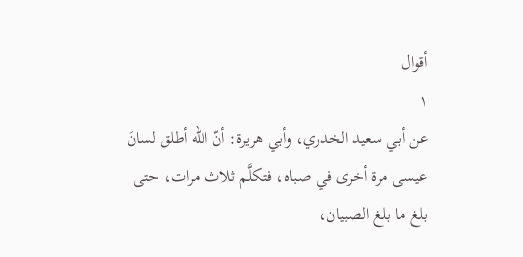أقوال
١
عن أبي سعيد الخدري، وأبي هريرة: أنّ الله أطلق لسانَ عيسى مرة أخرى في صباه، فتكلَّم ثلاث مرات، حتى بلغ ما بلغ الصبيان،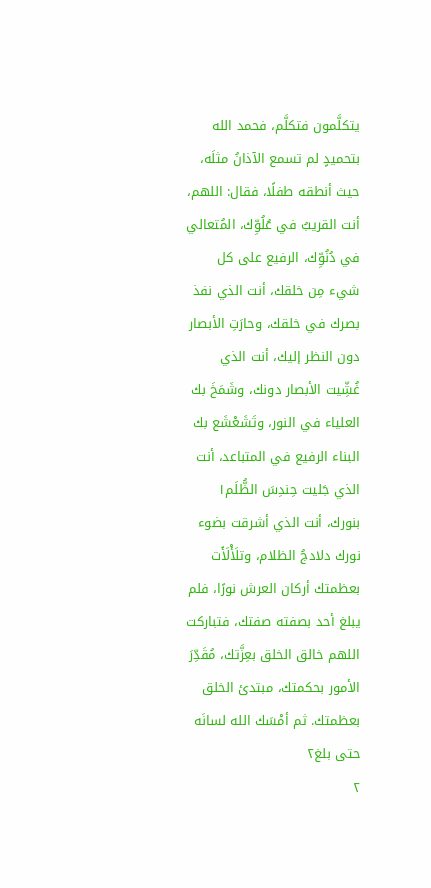يتكلَّمون فتكلَّم، فحمد الله بتحميدٍ لم تسمع الآذانُ مثلَه، حيث أنطقه طفلًا، فقال: اللهم، أنت القريبُ في عُلُوِّك، المُتعالي في دُنُوِّك، الرفيع على كل شيء مِن خلقك، أنت الذي نفذ بصرك في خلقك، وحارَتِ الأبصار دون النظر إليك، أنت الذي غُشِّيت الأبصار دونك، وشَمَخَ بك العلياء في النور، وتَشَعْشَع بك البناء الرفيع في المتباعد، أنت الذي جَليت حِندِسَ الظُّلَم١ بنورك، أنت الذي أشرقت بضوء نورك دلادجُ الظلام، وتلَأْلَأَت بعظمتك أركان العرش نورًا، فلم يبلغ أحد بصفته صفتك، فتباركت اللهم خالق الخلق بعِزَّتك، مُقَدِّرَ الأمور بحكمتك، مبتدئ الخلق بعظمتك. ثم أمْسَك الله لسانَه حتى بلغ٢
٢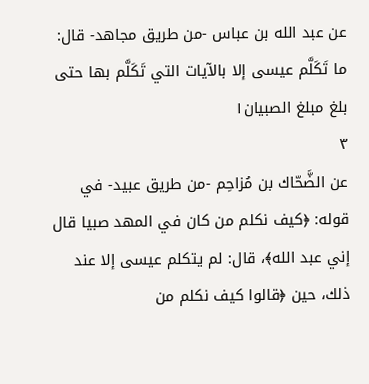عن عبد الله بن عباس -من طريق مجاهد- قال: ما تَكَلَّم عيسى إلا بالآيات التي تَكَلَّم بها حتى بلغ مبلغ الصبيان١
٣
عن الضَّحّاك بن مُزاحِم -من طريق عبيد- في قوله: ﴿كيف نكلم من كان في المهد صبيا قال إني عبد الله﴾، قال: لم يتكلم عيسى إلا عند ذلك، حين ﴿قالوا كيف نكلم من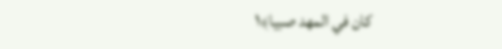كان في المهد صبيا﴾١